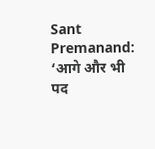Sant Premanand: ‘आगे और भी पद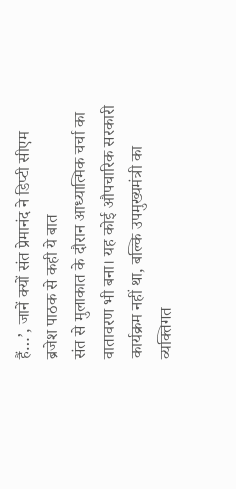हैं…’, जानें क्यों संत प्रेमानंद ने डिप्टी सीएम ब्रजेश पाठक से कही ये बात
संत से मुलाकात के दौरान आध्यात्मिक चर्चा का वातावरण भी बना। यह कोई औपचारिक सरकारी कार्यक्रम नहीं था, बल्कि उपमुख्यमंत्री का व्यक्तिगत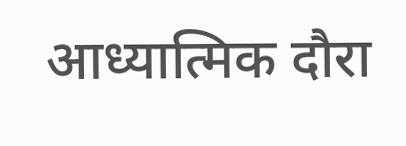आध्यात्मिक दौरा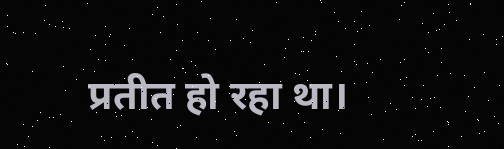प्रतीत हो रहा था।